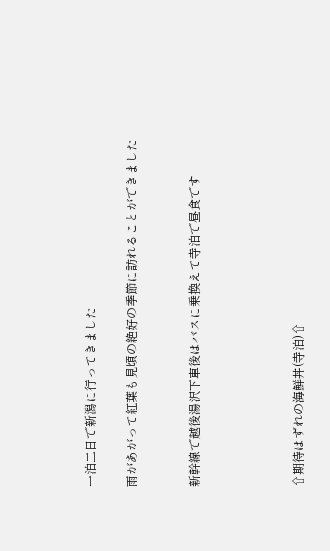一泊二日で新潟に行ってきました

雨があがって紅葉も見頃の絶好の季節に訪れることができました


新幹線で越後湯沢下車後はバスに乗換えて寺泊で昼食です




⇧期待はずれの海鮮丼(寺泊)⇧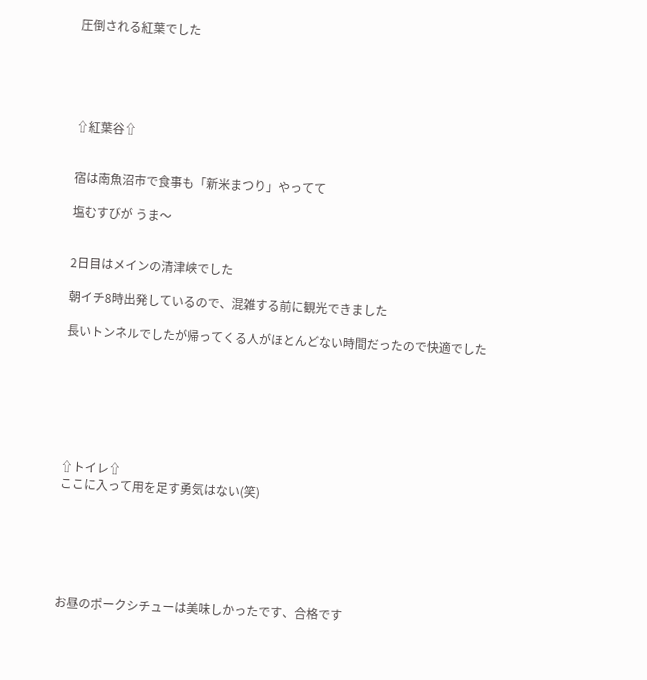圧倒される紅葉でした





⇧紅葉谷⇧


宿は南魚沼市で食事も「新米まつり」やってて

塩むすびが うま〜


2日目はメインの清津峡でした

朝イチ8時出発しているので、混雑する前に観光できました

長いトンネルでしたが帰ってくる人がほとんどない時間だったので快適でした







⇧トイレ⇧
ここに入って用を足す勇気はない(笑)






お昼のポークシチューは美味しかったです、合格です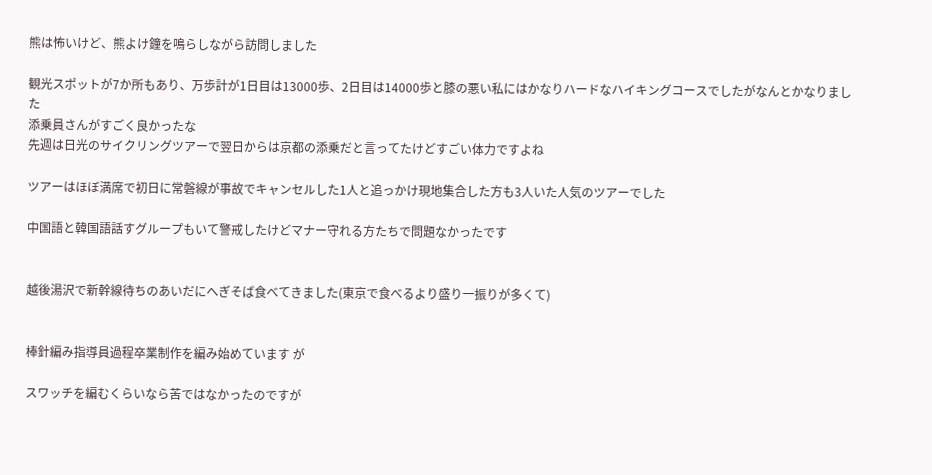熊は怖いけど、熊よけ鐘を鳴らしながら訪問しました

観光スポットが7か所もあり、万歩計が1日目は13000歩、2日目は14000歩と膝の悪い私にはかなりハードなハイキングコースでしたがなんとかなりました
添乗員さんがすごく良かったな
先週は日光のサイクリングツアーで翌日からは京都の添乗だと言ってたけどすごい体力ですよね

ツアーはほぼ満席で初日に常磐線が事故でキャンセルした1人と追っかけ現地集合した方も3人いた人気のツアーでした

中国語と韓国語話すグループもいて警戒したけどマナー守れる方たちで問題なかったです


越後湯沢で新幹線待ちのあいだにへぎそば食べてきました(東京で食べるより盛り一振りが多くて)


棒針編み指導員過程卒業制作を編み始めています が

スワッチを編むくらいなら苦ではなかったのですが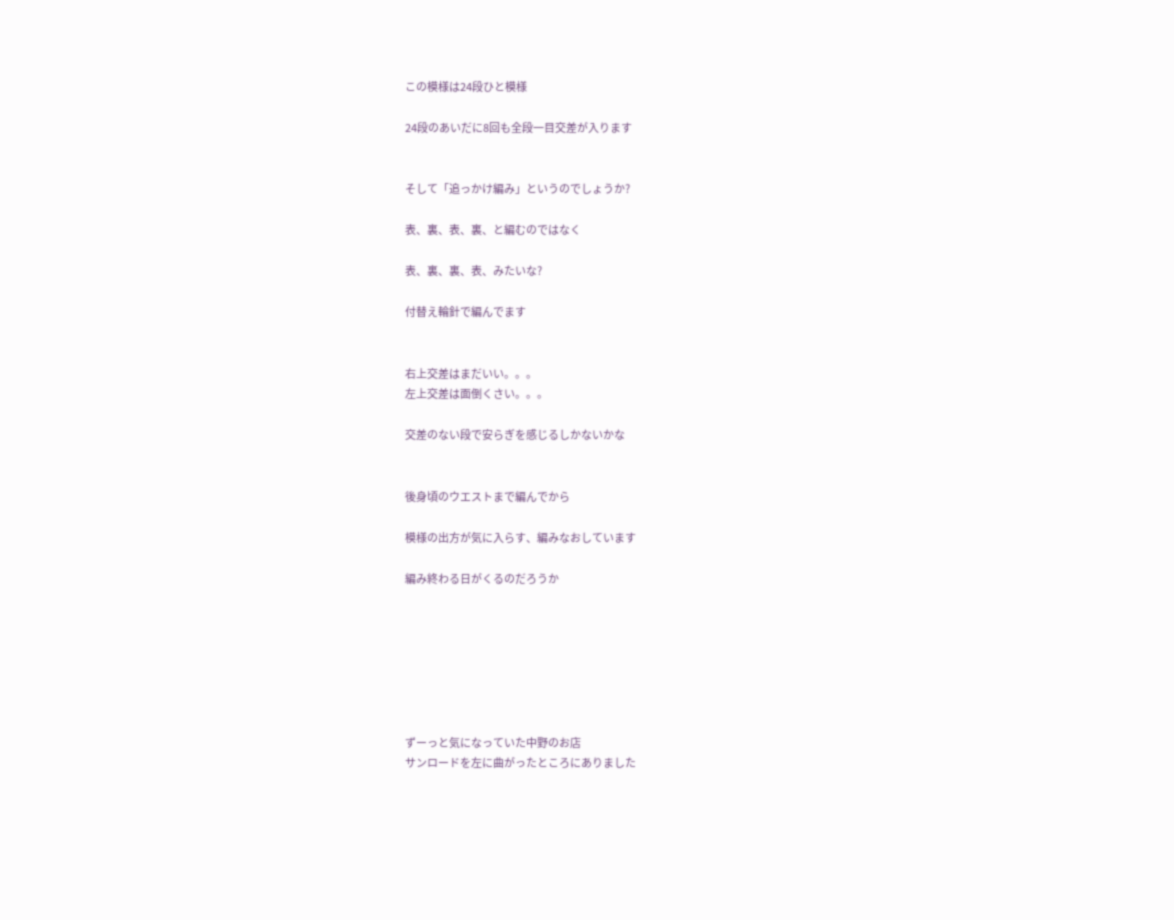この模様は24段ひと模様

24段のあいだに8回も全段一目交差が入ります


そして「追っかけ編み」というのでしょうか?

表、裏、表、裏、と編むのではなく

表、裏、裏、表、みたいな?

付替え輪針で編んでます


右上交差はまだいい。。。
左上交差は面倒くさい。。。

交差のない段で安らぎを感じるしかないかな


後身頃のウエストまで編んでから

模様の出方が気に入らす、編みなおしています

編み終わる日がくるのだろうか







ずーっと気になっていた中野のお店
サンロードを左に曲がったところにありました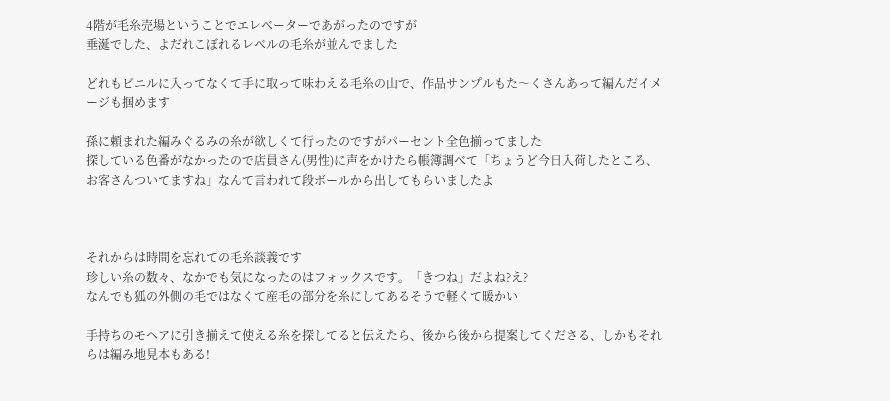4階が毛糸売場ということでエレベーターであがったのですが
垂涎でした、よだれこぼれるレベルの毛糸が並んでました

どれもビニルに入ってなくて手に取って味わえる毛糸の山で、作品サンプルもた〜くさんあって編んだイメージも掴めます

孫に頼まれた編みぐるみの糸が欲しくて行ったのですがパーセント全色揃ってました
探している色番がなかったので店員さん(男性)に声をかけたら帳簿調べて「ちょうど今日入荷したところ、お客さんついてますね」なんて言われて段ボールから出してもらいましたよ



それからは時間を忘れての毛糸談義です
珍しい糸の数々、なかでも気になったのはフォックスです。「きつね」だよね?え?
なんでも狐の外側の毛ではなくて産毛の部分を糸にしてあるそうで軽くて暖かい

手持ちのモヘアに引き揃えて使える糸を探してると伝えたら、後から後から提案してくださる、しかもそれらは編み地見本もある!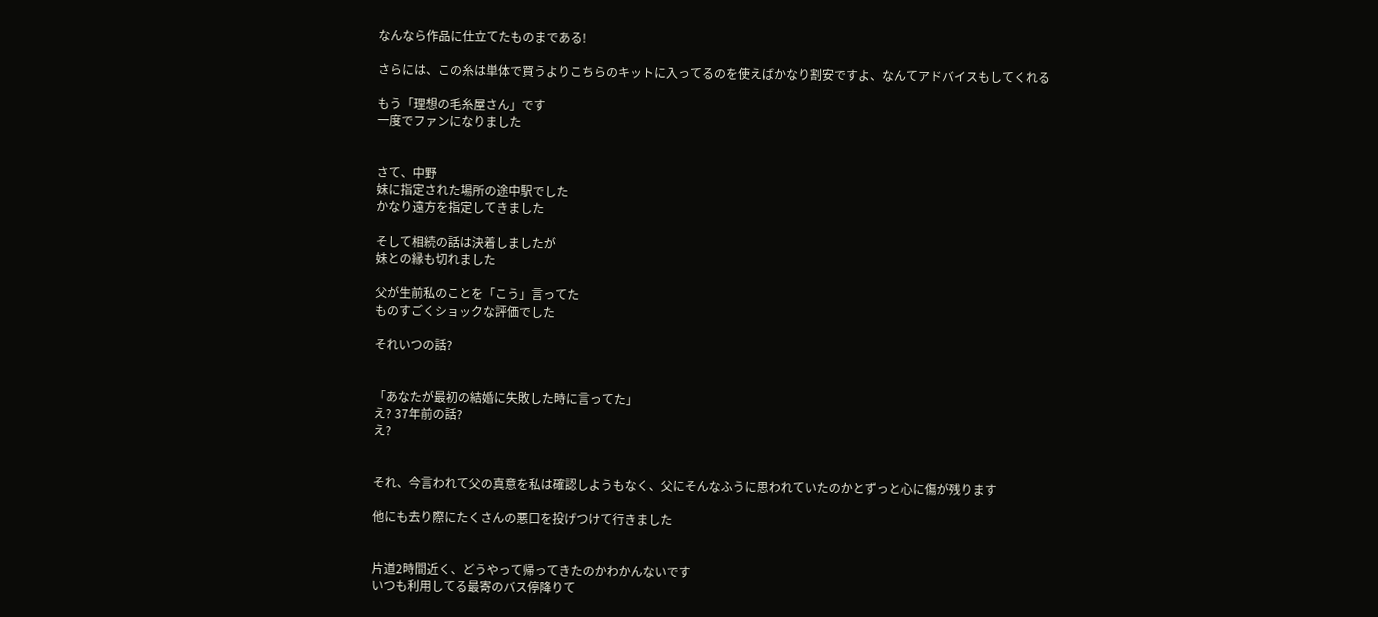なんなら作品に仕立てたものまである!

さらには、この糸は単体で買うよりこちらのキットに入ってるのを使えばかなり割安ですよ、なんてアドバイスもしてくれる

もう「理想の毛糸屋さん」です
一度でファンになりました


さて、中野
妹に指定された場所の途中駅でした
かなり遠方を指定してきました

そして相続の話は決着しましたが
妹との縁も切れました

父が生前私のことを「こう」言ってた
ものすごくショックな評価でした

それいつの話?


「あなたが最初の結婚に失敗した時に言ってた」
え? 37年前の話?
え?


それ、今言われて父の真意を私は確認しようもなく、父にそんなふうに思われていたのかとずっと心に傷が残ります

他にも去り際にたくさんの悪口を投げつけて行きました


片道2時間近く、どうやって帰ってきたのかわかんないです
いつも利用してる最寄のバス停降りて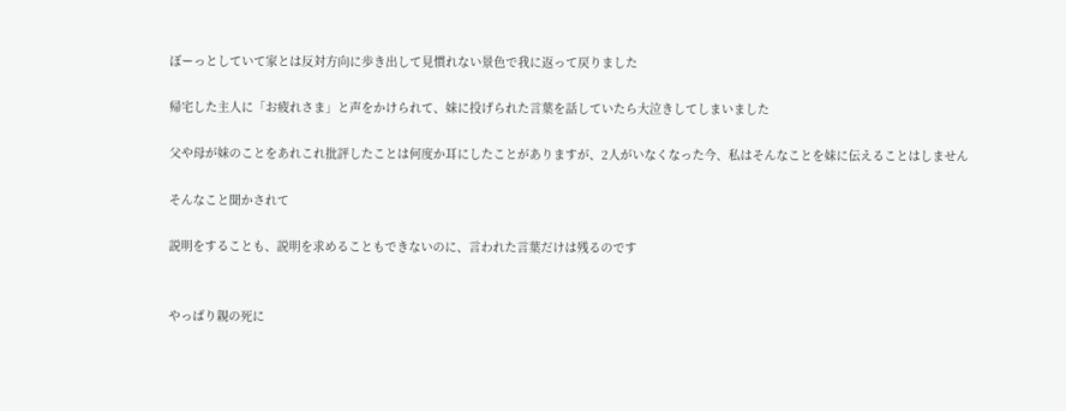ぼーっとしていて家とは反対方向に歩き出して見慣れない景色で我に返って戻りました

帰宅した主人に「お疲れさま」と声をかけられて、妹に投げられた言葉を話していたら大泣きしてしまいました

父や母が妹のことをあれこれ批評したことは何度か耳にしたことがありますが、2人がいなくなった今、私はそんなことを妹に伝えることはしません

そんなこと聞かされて

説明をすることも、説明を求めることもできないのに、言われた言葉だけは残るのです


やっぱり親の死に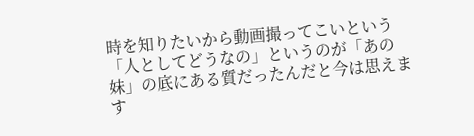時を知りたいから動画撮ってこいという「人としてどうなの」というのが「あの妹」の底にある質だったんだと今は思えます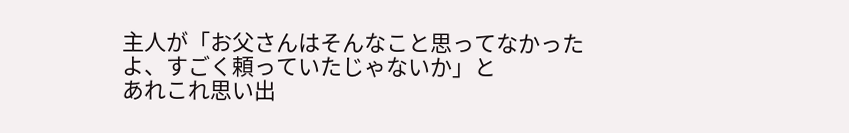主人が「お父さんはそんなこと思ってなかったよ、すごく頼っていたじゃないか」と
あれこれ思い出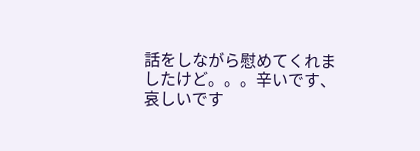話をしながら慰めてくれましたけど。。。辛いです、哀しいです